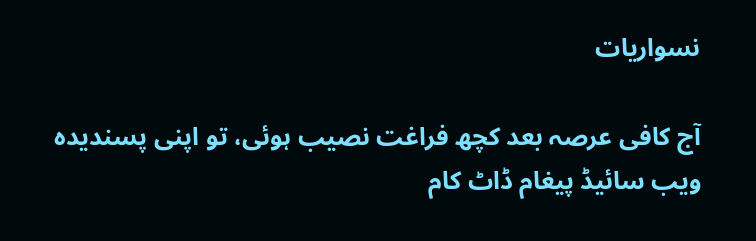نسواریات

آج کافی عرصہ بعد کچھ فراغت نصیب ہوئی، تو اپنی پسندیدہ ویب سائیڈ پیغام ڈاٹ کام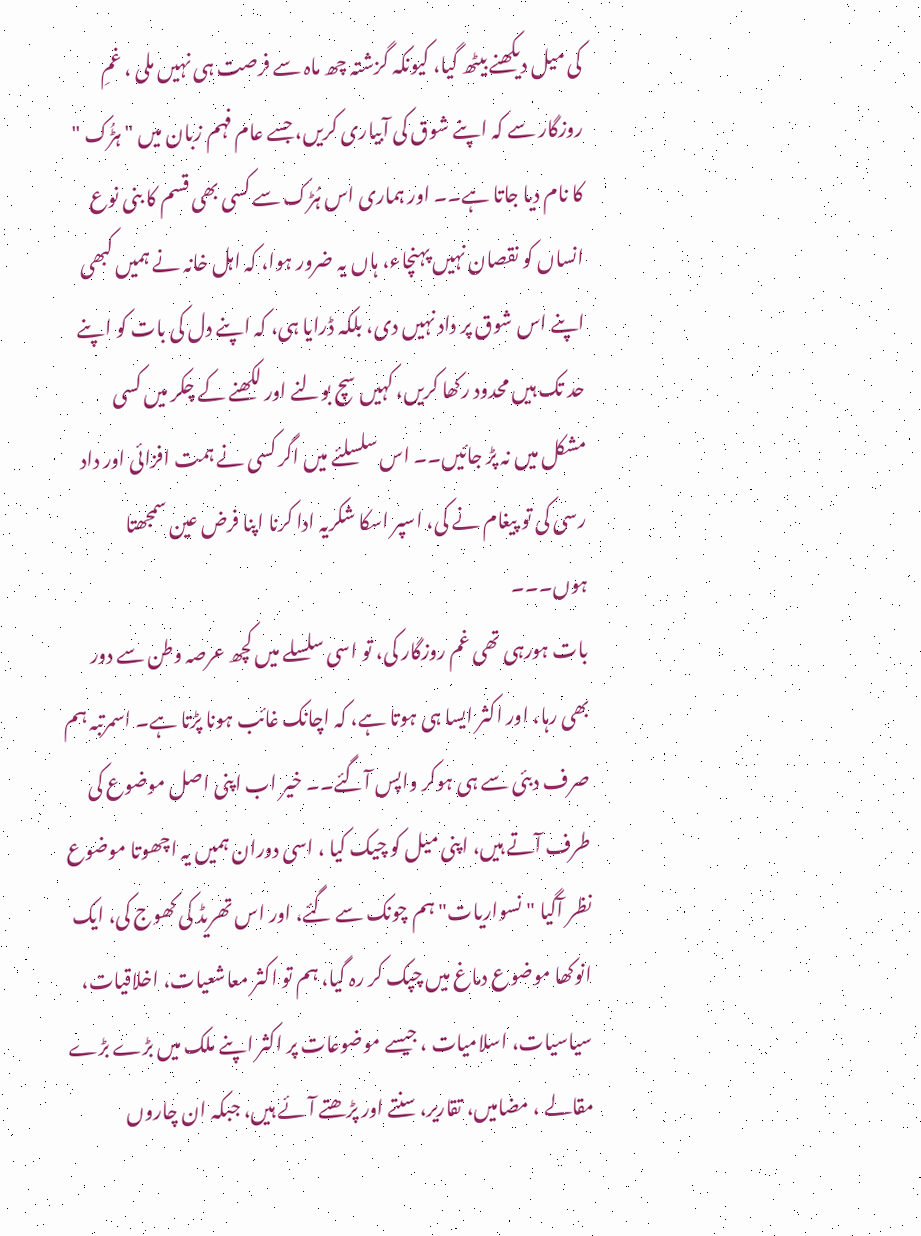کی میل دیکھنے بیٹھ گیا، کیونکہ گزشتہ چھ ماہ سے فرصت ہی نہیں ملی ، غمِ روزگار سے کہ اپنے شوق کی آبیاری کریں، جسے عام فہم زبان میں " ہڑُک " کا نام دیا جاتا ہے۔۔ اور ہماری اس ہُڑک سے کسی بھی قسم کا بنی نوع انساں کو نقصان نہیں پہنچاء، ہاں یہ ضرور ہوا، کہ اہل خانہ نے ہمیں کبھی اپنے اس شوق پر داد نہیں دی، بلکہ ڈرایا ہی، کہ اپنے دل کی بات کو اپنے حد تک ہیں محدود رکھا کریں، کہیں سچ بولنے اور لکھنے کے چکر میں کسی مشکل میں نہ پڑ جائیں۔۔ اس سلسلئے میں اگر کسی نے ہمت افزائی اور داد رسی کی تو پیغام نے کی، اسپر اسکا شکریہ ادا کرنا اپنا فرض عین سمجھتا ہوں۔۔۔
بات ہورہی تھی غم روزگار کی، تو اسی سلسلے میں کچھ عرصہ وطن سے دور بھی رہا، اور اکثر ایسا ہی ہوتا ہے، کہ اچانک غائب ہونا پڑتا ہے۔ اسمرتبہ ہم صرف دبئی سے ہی ہوکر واپس آگئے۔۔ خیر اب اپنی اصل موضوع کی طرف آتے ہیں، اپنی میل کو چیک کیا ، اسی دوران ہمیں یہ اچھوتا موضوع نظر آگیا "نسواریات" ہم چونک سے گئے، اور اس تھریڈ کی کھوج کی، ایک انوکھا موضوع دماغ میں چپک کر رہ گیا، ہم تو اکثر معاشعیات، اخلاقیات، سیاسیات، اسلامیات ، جیسے موضوعات پر اکثر اپنے ملک میں بڑے بڑے مقالے ، مضامیں، تقاریر، سنتے اور پڑھتے آئے ہیں، جبکہ ان چاروں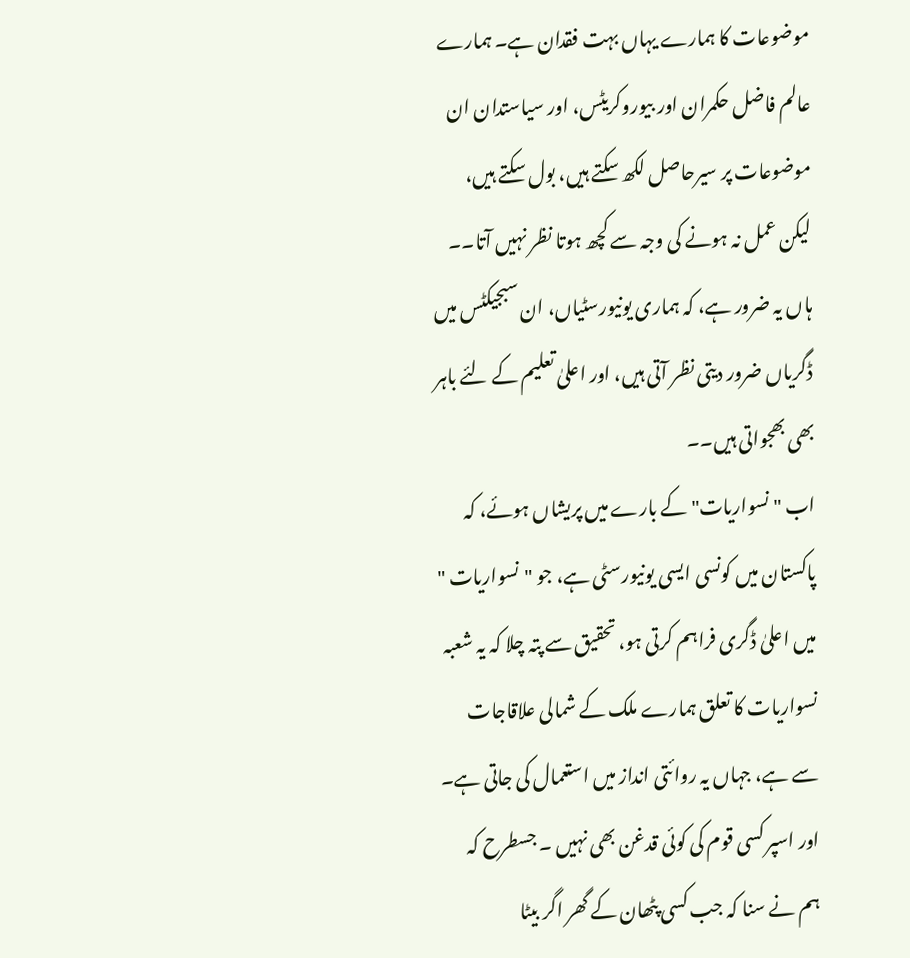موضوعات کا ہمارے یہاں بہت فقدان ہے۔ ہمارے عالم فاضل حکمران اور بیوروکریٹس، اور سیاستدان ان موضوعات پر سیرحاصل لکھ سکتے ہیں، بول سکتے ہیں، لیکن عمل نہ ہونے کی وجہ سے کچھ ہوتا نظر نہیں آتا۔۔ ہاں یہ ضرور ہے، کہ ہماری یونیورسٹیاں، ان سبجیکٹس میں ڈگریاں ضرور دیتی نظر آتی ہیں، اور اعلیٰ تعلیم کے لئے باہر بھی بھجواتی ہیں۔۔
اب " نسواریات" کے بارے میں پریشاں ہوئے، کہ پاکستان میں کونسی ایسی یونیورسٹی ہے، جو "نسواریات " میں اعلیٰ ڈگری فراہم کرتی ہو، تحقیق سے پتہ چلا کہ یہ شعبہ نسواریات کا تعلق ہمارے ملک کے شمالی علاقاجات سے ہے، جہاں یہ روائتی انداز میں استعمال کی جاتی ہے۔ اور اسپر کسی قوم کی کوئی قدغن بھی نہیں ۔ جسطرح کہ ہم نے سنا کہ جب کسی پٹھان کے گھر اگر بیٹا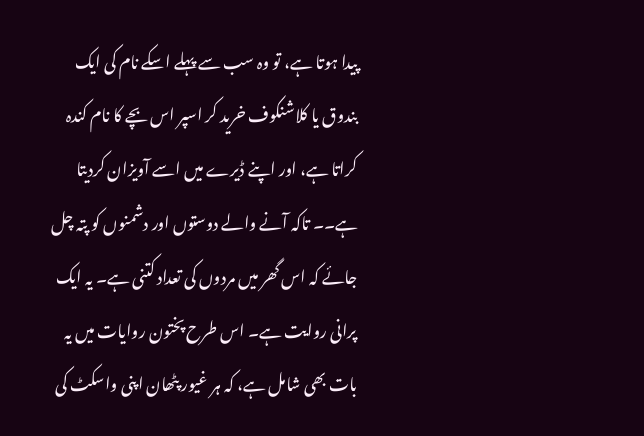پیدا ہوتا ہے، تو وہ سب سے پہلے اسکے نام کی ایک بندوق یا کلاشنکوف خرید کر اسپر اس بچے کا نام کندہ کراتا ہے، اور اپنے ڈیرے میں اسے آویزان کردیتا ہے۔۔ تاکہ آنے والے دوستوں اور دشمنوں کو پتہ چل جائے کہ اس گھر میں مردوں کی تعداد کتنی ہے۔ یہ ایک پرانی روایت ہے۔ اس طرح پختون روایات میں یہ بات بھی شامل ہے، کہ ہر غیور پٹھان اپنی واسکٹ کی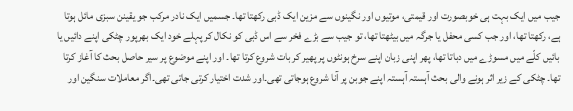جیب میں ایک بہت ہی خوبصورت اور قیمتی، موتیوں اور نگینوں سے مزین ایک ڈبی رکھتا تھا۔ جسمیں ایک نادر مرکب جو یقینن سبزی مائل ہوتا ہے، رکھتا تھا، اور جب کسی محفل یا جرگہ میں بیٹھتا تھا، تو جیب سے بڑے فخر سے اس ڈبی کو نکال کر پہلے خود ایک بھرپور چٹکی اپنے دائیں یا بائیں کلّے میں مسوڑے میں دباتا تھا، پھر اپنی زبان اپنے سرخ ہونٹوں پر پھیر کر بات شروع کرتا تھا۔ اور اپنے موضوع پر سیر حاصل بحث کا آغاز کرتا تھا۔ چٹکی کے زیر اثر ہونے والی بحث آہستہ آہستہ اپنے جوبن پر آنا شروع ہوجاتی تھی۔اور شدت اختیار کرتی جاتی تھی۔اگر معاملات سنگین اور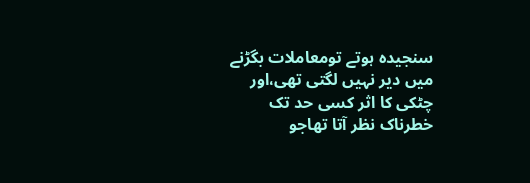سنجیدہ ہوتے تومعاملات بگڑنے میں دیر نہیں لگتی تھی،اور چٹکی کا اثر کسی حد تک خطرناک نظر آتا تھاجو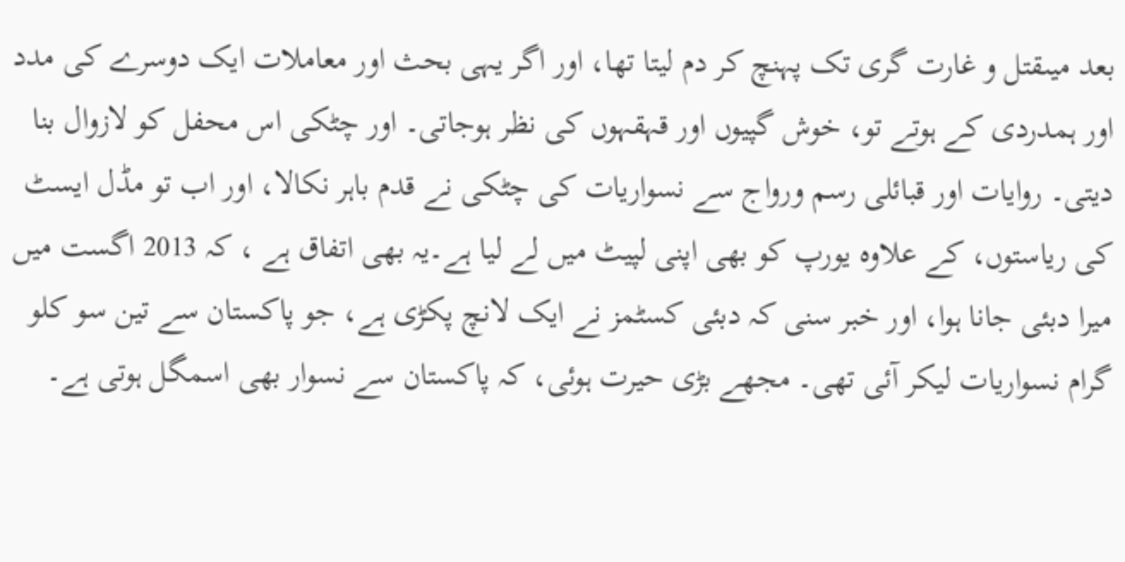بعد میںقتل و غارت گری تک پہنچ کر دم لیتا تھا، اور اگر یہی بحث اور معاملات ایک دوسرے کی مدد اور ہمدردی کے ہوتے تو، خوش گپیوں اور قہقہوں کی نظر ہوجاتی۔ اور چٹکی اس محفل کو لازوال بنا دیتی۔ روایات اور قبائلی رسم ورواج سے نسواریات کی چٹکی نے قدم باہر نکالا، اور اب تو مڈل ایسٹ کی ریاستوں، کے علاوہ یورپ کو بھی اپنی لپیٹ میں لے لیا ہے۔یہ بھی اتفاق ہے ، کہ 2013 اگست میں میرا دبئی جانا ہوا، اور خبر سنی کہ دبئی کسٹمز نے ایک لانچ پکڑی ہے، جو پاکستان سے تین سو کلو گرام نسواریات لیکر آئی تھی۔ مجھے بڑی حیرت ہوئی، کہ پاکستان سے نسوار بھی اسمگل ہوتی ہے۔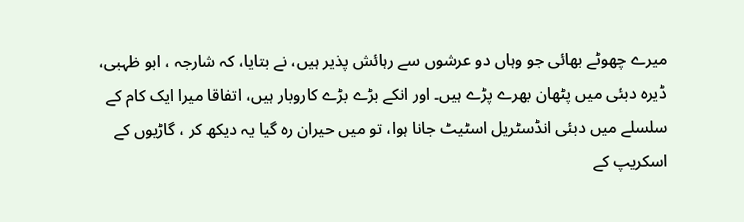میرے چھوٹے بھائی جو وہاں دو عرشوں سے رہائش پذیر ہیں، نے بتایا، کہ شارجہ ، ابو ظہبی، ڈیرہ دبئی میں پٹھان بھرے پڑے ہیں۔ اور انکے بڑے بڑے کاروبار ہیں، اتفاقا میرا ایک کام کے سلسلے میں دبئی انڈسٹریل اسٹیٹ جانا ہوا، تو میں حیران رہ گیا یہ دیکھ کر ، گاڑیوں کے اسکریپ کے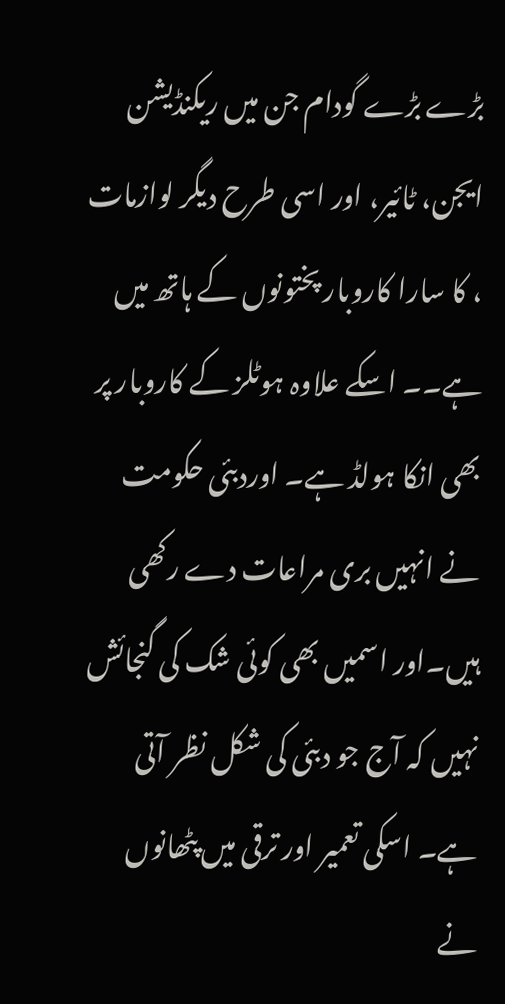بڑے بڑے گودام جن میں ریکنڈیشن ایجن، ٹائیر، اور اسی طرح دیگر لوازمات ، کا سارا کاروبار پختونوں کے ہاتھ میں ہے۔۔ اسکے علاوہ ہوٹلز کے کاروبار پر بھی انکا ہولڈ ہے۔ اوردبئی حکومت نے انہیں بری مراعات دے رکھی ہیں۔اور اسمیں بھی کوئی شک کی گنجائش نہیں کہ آج جو دبئی کی شکل نظر آتی ہے۔ اسکی تعمیر اور ترقی میں پٹھانوں نے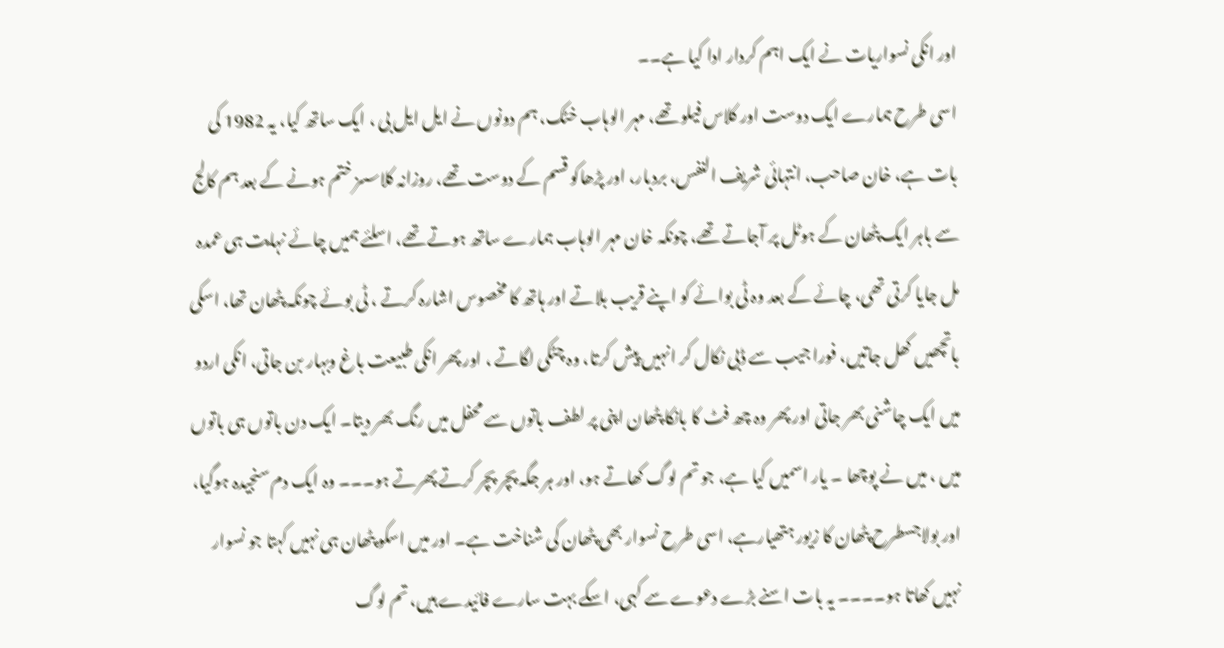اور انکی نسواریات نے ایک اہم کردار ادا کیا ہے۔۔
اسی طرح ہمارے ایک دوست اور کلاس فیلو تھے، مہر الوہاب خٹک، ہم دونوں نے ایل ایل بی ، ایک ساتھ کیا، یہ 1982 کی بات ہے، خان صاحب، انتہائی شریف النفس، بردبار، اور پڑھاکو قسم کے دوست تھے، روزانہ کلاسسز ختم ہونے کے بعد ہم کالج سے باہر ایک پٹھان کے ہوٹل پر آجاتے تھے، چونکہ خان مہر الوہاب ہمارے ساتھ ہوتے تھے، اسلئے ہمیں چائے نہایت ہی عمدہ مل جایا کرتی تھی، چائے کے بعد وہ ٹی بوائے کو اپنے قریب بلاتے اور ہاتھ کا مخصوس اشارہ کرتے ، ٹی بوئے چونکہ پٹھان تھا، اسکی باتچھیں کھل جاتیں، فورا جیب سے ڈبی نکال کر انہیں پیش کرتا، وہ چٹکی لگاتے ، اور پھر انکی طبیعت باغ وبہار بن جاتی، انکی اردو میں ایک چاشنی بھر جاتی اور پھر وہ چھ فٹ کا بانکا پٹھان اپنی پر لطف باتوں سے محفل میں رنگ بھر دیتا۔ ایک دن باتوں ہی باتوں میں ، میں نے پوچھا ۔ یار اسمیں کیا ہے، جو تم لوگ کھاتے ہو، اور ہر جگہ پچر پچر کرتے پھرتے ہو۔۔۔ وہ ایک دم سنجیدہ ہوگیا، اور بولاجسطرح پٹھان کا زیور ہتھیارہے، اسی طرح نسوار بھی پٹھان کی شناخت ہے۔ اور میں اسکو پٹھان ہی نہیں کہتا جو نسوار نہیں کھاتا ہو۔۔۔۔ یہ بات اسنے بڑے دعوے سے کہی، اسکے بہت سارے فائیدے ہیں، تم لوگ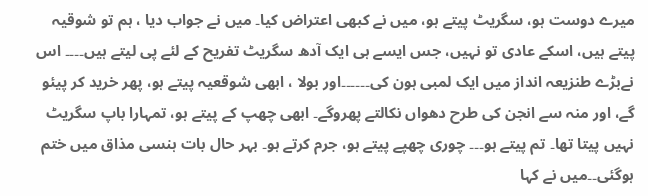میرے دوست ہو، سگریٹ پیتے ہو، میں نے کبھی اعتراض کیا۔ میں نے جواب دیا ، ہم تو شوقیہ پیتے ہیں، اسکے عادی تو نہیں، جس ایسے ہی ایک آدھ سگریٹ تفریح کے لئے پی لیتے ہیں۔۔۔۔ اس نےبڑے طنزیعہ انداز میں ایک لمبی ہون کی۔۔۔۔۔۔اور بولا ، ابھی شوقعیہ پیتے ہو، پھر خرید کر پیئو گے، اور منہ سے انجن کی طرح دھواں نکالتے پھروگے۔ ابھی چھپ کے پیتے ہو، تمہارا باپ سگریٹ نہیں پیتا تھا۔ تم پیتے ہو۔۔۔ چوری چھپے پیتے ہو، جرم کرتے ہو۔ بہر حال بات ہنسی مذاق میں ختم ہوگئی۔۔میں نے کہا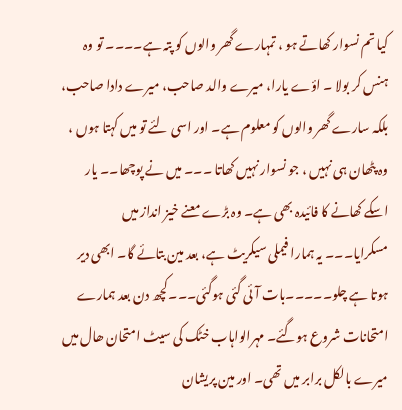کیا تم نسوار کھاتے ہو ، تمہارے گھر والوں کو پتہ ہے۔۔۔۔ تو وہ ہنس کر بولا ۔ اؤے یارا، میرے والد صاحب، میرے دادا صاحب، بلکہ سارے گھر والوں کو معلوم ہے۔ اور اسی لئے تو میں کہتا ہوں ، وہ پٹھان ہی نہیں ، جو نسوار نہیں کھاتا ۔۔۔ میں نے پوچھا۔۔ یار اسکے کھانے کا فائیدہ بھی ہے۔ وہ بڑے معنے خیز انداز میں مسکرایا۔۔۔ یہ ہمارا فیملی سیکریٹ ہے، بعد مین بتائے گا۔ ابھی دیر ہوتا ہے چلو۔۔۔۔۔بات آئی گئی ہوگئی۔۔۔کچھ دن بعد ہمارے امتحانات شروع ہوگئے۔ مہرالواہاب خٹک کی سیٹ امتحان ھال میں میرے بالکل برابر میں تھی۔ اور مین پریشان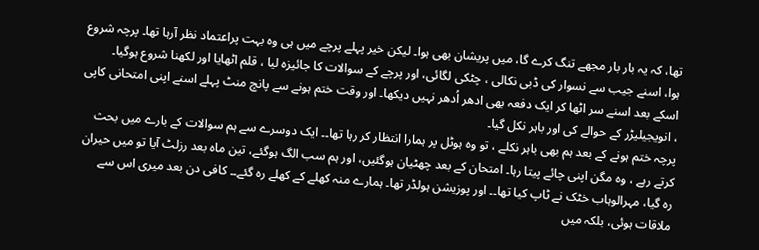تھا، کہ یہ بار بار مجھے تنگ کرے گا، میں پریشان بھی ہوا۔ لیکن خیر پہلے پرچے میں ہی وہ بہت پراعتماد نظر آرہا تھا۔ پرچہ شروع ہوا، اسنے جیب سے نسوار کی ڈبی نکالی ، چٹکی لگائی، اور پرچے کے سوالات کا جائیزہ لیا ، قلم اٹھایا اور لکھنا شروع ہوگیا۔ اسکے بعد اسنے سر اٹھا کر ایک دفعہ بھی ادھر اُدھر نہیں دیکھا۔ اور وقت ختم ہونے سے پانچ منٹ پہلے اسنے اپنی امتحانی کاپی ، انویجیلیڑر کے حوالے کی اور باہر نکل گیا۔
پرچہ ختم ہونے کے بعد ہم بھی باہر نکلے ، تو وہ ہوٹل پر ہمارا انتظار کر رہا تھا۔۔ ایک دوسرے سے ہم سوالات کے بارے میں بحث کرتے رہے ، وہ مگن اپنی چائے پیتا رہا۔ امتحان کے بعد چھٹیان ہوگئیں، اور ہم سب الگ ہوگئے، تین ماہ بعد رزلٹ آیا تو میں حیران رہ گیا، مہرالوہاب خٹک نے ٹاپ کیا تھا۔۔ اور پوزیشن ہولڈر تھا۔ ہمارے منہ کھلے کے کھلے رہ گئے۔۔ کافی دن بعد میری اس سے ملاقات ہوئی، بلکہ میں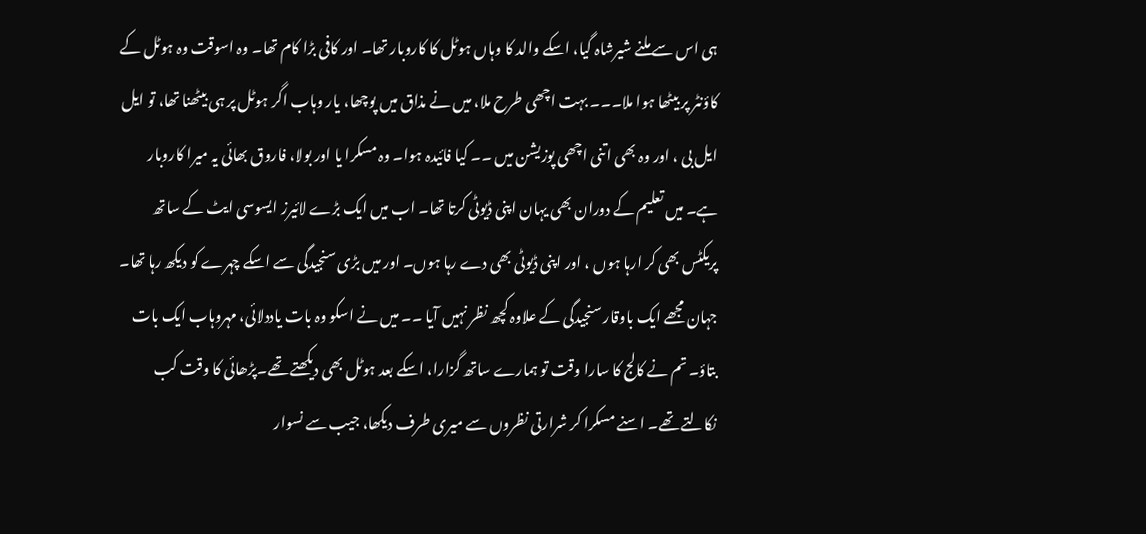ہی اس سے ملنے شیرشاہ گیا، اسکے والد کا وہاں ہوٹل کا کاروبار تھا۔ اور کافی بڑا کام تھا۔ وہ اسوقت وہ ہوٹل کے کاؤنٹر پر بیٹھا ہوا ملا۔۔۔ بہت اچھی طرح ملا، میں نے مذاق میں پوچھا، یار وہاب اگر ہوٹل پر ہی بیٹھنا تھا، تو ایل ایل بی ، اور وہ بھی اتنی اچھی پوزیشن میں ۔۔ کیا فائیدہ ہوا۔ وہ مسکرا یا اور بولا، فاروق بھائی یہ میرا کاروبار ہے۔ میں تعلیم کے دوران بھی یہان اپنی ڈیوٹی کرتا تھا۔ اب میں ایک بڑے لائیرز ایسوسی ایٹ کے ساتھ پریکٹس بھی کر ارہا ہوں ، اور اپنی ڈیوٹی بھی دے رہا ہوں۔ اور میں بڑی سنجیدگی سے اسکے چہرے کو دیکھ رہا تھا۔ جہان مجھے ایک باوقار سنجیدگی کے علاوہ کچھ نظر نہیں آیا ۔۔ میں نے اسکو وہ بات یاددلائی، مہروہاب ایک بات بتاؤ۔ تم نے کالج کا سارا وقت تو ہمارے ساتھ گزارا، اسکے بعد ہوٹل بھی دیکھتے تھے۔پڑھائی کا وقت کب نکالتے تھے۔ اسنے مسکرا کر شرارتی نظروں سے میری طرف دیکھا، جیب سے نسوار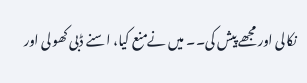نکالی اور مجھے پیش کی۔۔ میں نےمنع کیا، اسنے ڈبی کھولی اور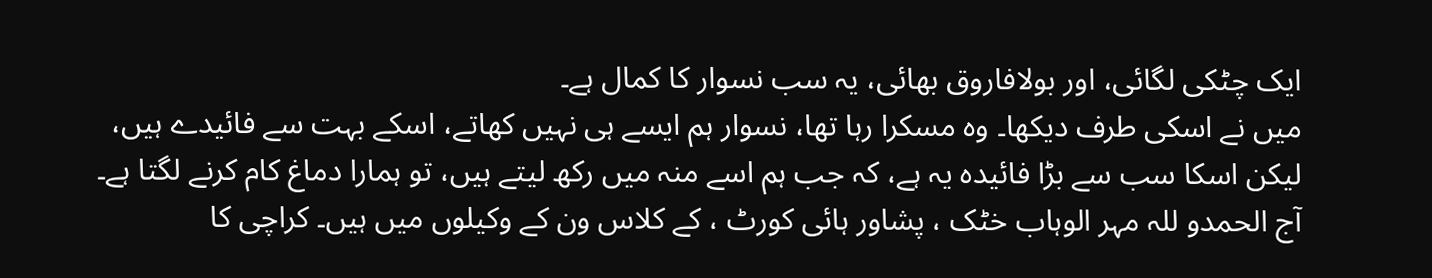ایک چٹکی لگائی، اور بولافاروق بھائی، یہ سب نسوار کا کمال ہے۔
میں نے اسکی طرف دیکھا۔ وہ مسکرا رہا تھا، نسوار ہم ایسے ہی نہیں کھاتے، اسکے بہت سے فائیدے ہیں، لیکن اسکا سب سے بڑا فائیدہ یہ ہے، کہ جب ہم اسے منہ میں رکھ لیتے ہیں، تو ہمارا دماغ کام کرنے لگتا ہے۔ آج الحمدو للہ مہر الوہاب خٹک ، پشاور ہائی کورٹ ، کے کلاس ون کے وکیلوں میں ہیں۔ کراچی کا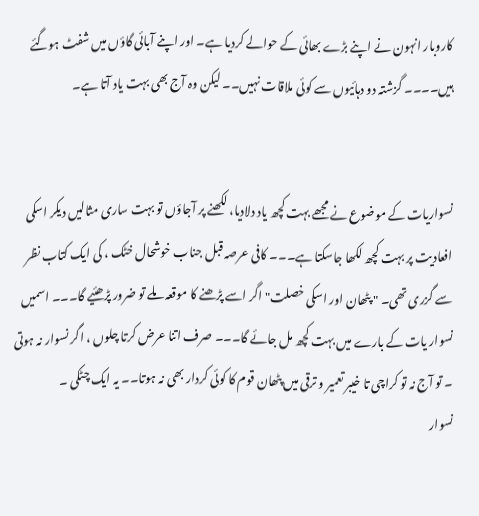کاروبار انہون نے اپنے بڑے بھائی کے حوالے کردیا ہے۔ اور اپنے آبائی گاؤں میں شفٹ ہوگئے ہیں۔۔۔۔ گزشتہ دو دہائیوں سے کوئی ملاقات نہیں۔۔ لیکن وہ آج بھی بہت یاد آتا ہے۔


نسواریات کے موضوع نے مجھے بہت کچھ یاد دلادیا، لکھنے پر آجاؤں تو بہت ساری مثالیں دیکر اسکی افعادیت پر بہت کچھ لکھا جاسکتا ہے۔۔۔ کافی عرصہ قبل جناب خوشحال خٹک ، کی ایک کتاب نظر سے گزری تھی۔ " پٹھان اور اسکی خصلت" اگر اسے پڑھنے کا موقعہ ملے تو ضرور پڑھئیے گا۔۔۔ اسمیں نسوار یات کے بارے میں بہت کچھ مل جائے گا۔۔۔ صرف اتنا عرض کرتا چلوں ، اگر نسوار نہ ہوتی ۔ تو آج نہ تو کراچی تا خیبر تعمیر و ترقی میں پٹھان قوم کا کوئی کردار بھی نہ ہوتا۔۔ یہ ایک چٹکی ۔
نسوار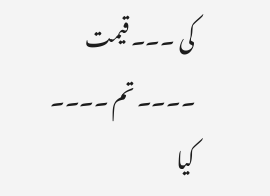کی ۔۔۔ قیمت ۔۔۔۔ تم ۔۔۔۔ کیا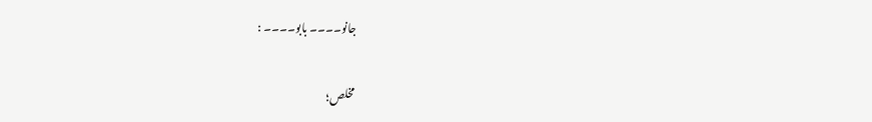جانو۔۔۔۔ بابو۔۔۔۔ :


مخلص؛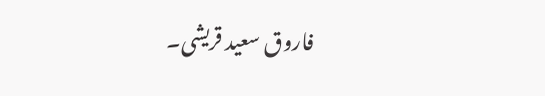فاروق سعید قریشی۔